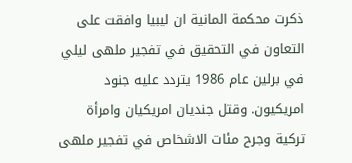ذكرت محكمة المانية ان ليبيا وافقت على التعاون في التحقيق في تفجير ملهى ليلي في برلين عام 1986 يتردد عليه جنود امريكيون. وقتل جنديان امريكيان وامرأة تركية وجرح مئات الاشخاص في تفجير ملهى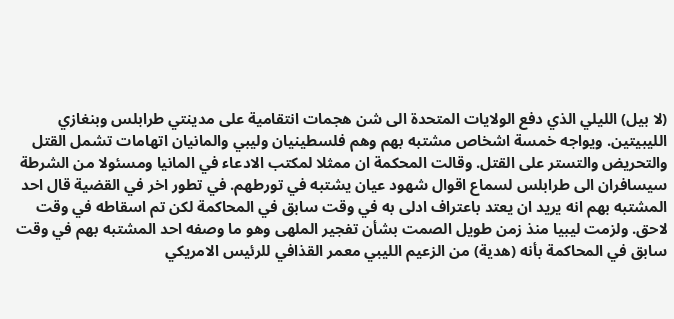(لا بيل) الليلي الذي دفع الولايات المتحدة الى شن هجمات انتقامية على مدينتي طرابلس وبنغازي الليبيتين. ويواجه خمسة اشخاص مشتبه بهم وهم فلسطينيان وليبي والمانيان اتهامات تشمل القتل والتحريض والتستر على القتل. وقالت المحكمة ان ممثلا لمكتب الادعاء في المانيا ومسئولا من الشرطة سيسافران الى طرابلس لسماع اقوال شهود عيان يشتبه في تورطهم. في تطور اخر في القضية قال احد المشتبه بهم انه يريد ان يعتد باعتراف ادلى به في وقت سابق في المحاكمة لكن تم اسقاطه في وقت لاحق. ولزمت ليبيا منذ زمن طويل الصمت بشأن تفجير الملهى وهو ما وصفه احد المشتبه بهم في وقت سابق في المحاكمة بأنه (هدية) من الزعيم الليبي معمر القذافي للرئيس الامريكي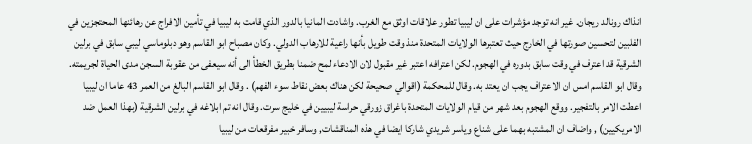انذاك رونالد ريجان. غير انه توجد مؤشرات على ان ليبيا تطور علاقات اوثق مع الغرب. واشادت المانيا بالدور الذي قامت به ليبيا في تأمين الافراج عن رهائنها المحتجزين في الفلبين لتحسين صورتها في الخارج حيث تعتبرها الولايات المتحدة منذ وقت طويل بأنها راعية للارهاب الدولي. وكان مصباح ابو القاسم وهو دبلوماسي ليبي سابق في برلين الشرقية قد اعترف في وقت سابق بدوره في الهجوم. لكن اعترافه اعتبر غير مقبول لان الادعاء لمح ضمنا بطريق الخطأ الى أنه سيعفى من عقوبة السجن مدى الحياة لجريمته. وقال ابو القاسم امس ان الاعتراف يجب ان يعتد به. وقال للمحكمة (اقوالي صحيحة لكن هناك بعض نقاط سوء الفهم) . وقال ابو القاسم البالغ من العمر 43 عاما ان ليبيا اعطت الامر بالتفجير. ووقع الهجوم بعد شهر من قيام الولايات المتحدة باغراق زورقي حراسة ليبيين في خليج سرت. وقال انه تم ابلاغه في برلين الشرقية (بهذا العمل ضد الامريكيين) , واضاف ان المشتبه بهما على شناع وياسر شريدي شاركا ايضا في هذه المناقشات, وسافر خبير مفرقعات من ليبيا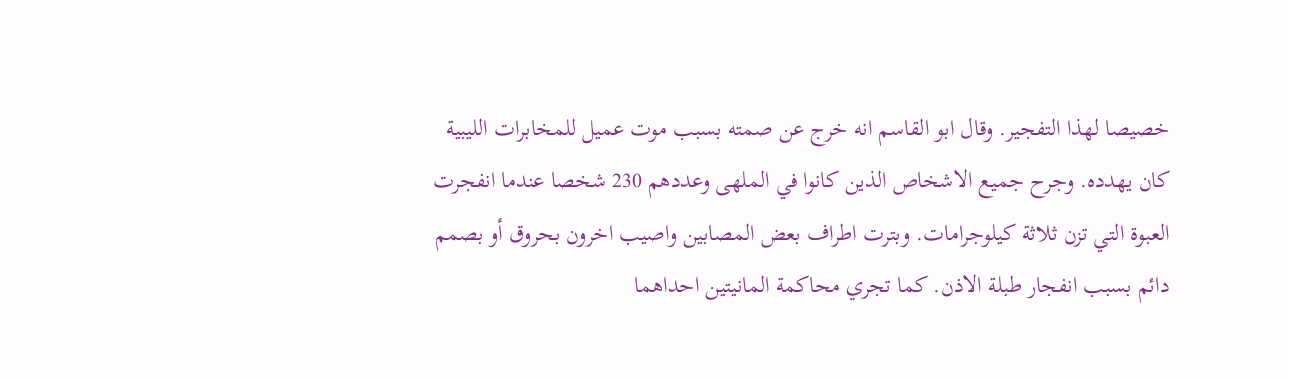خصيصا لهذا التفجير. وقال ابو القاسم انه خرج عن صمته بسبب موت عميل للمخابرات الليبية كان يهدده. وجرح جميع الاشخاص الذين كانوا في الملهى وعددهم 230 شخصا عندما انفجرت العبوة التي تزن ثلاثة كيلوجرامات. وبترت اطراف بعض المصابين واصيب اخرون بحروق أو بصمم دائم بسبب انفجار طبلة الاذن. كما تجري محاكمة المانيتين احداهما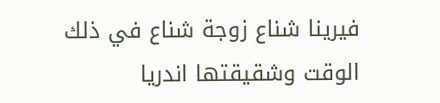فيرينا شناع زوجة شناع في ذلك الوقت وشقيقتها اندريا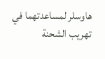هاوسلر لمساعدتهما في تهريب الشحنة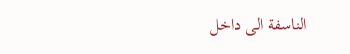الناسفة الى داخل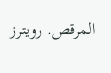المرقص. رويترز